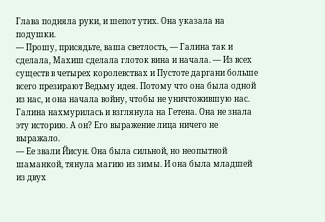Глава подняла руки, и шепот утих. Она указала на подушки.
— Прошу, присядьте, ваша светлость, — Галина так и сделала, Махиш сделала глоток вина и начала. — Из всех существ в четырех королевствах и Пустоте даргани больше всего презирают Ведьму идея. Потому что она была одной из нас, и она начала войну, чтобы не уничтожившую нас.
Галина нахмурилась и взглянула на Гетена. Она не знала эту историю. А он? Его выражение лица ничего не выражало.
— Ее звали Йисун. Она была сильной, но неопытной шаманкой, тянула магию из зимы. И она была младшей из двух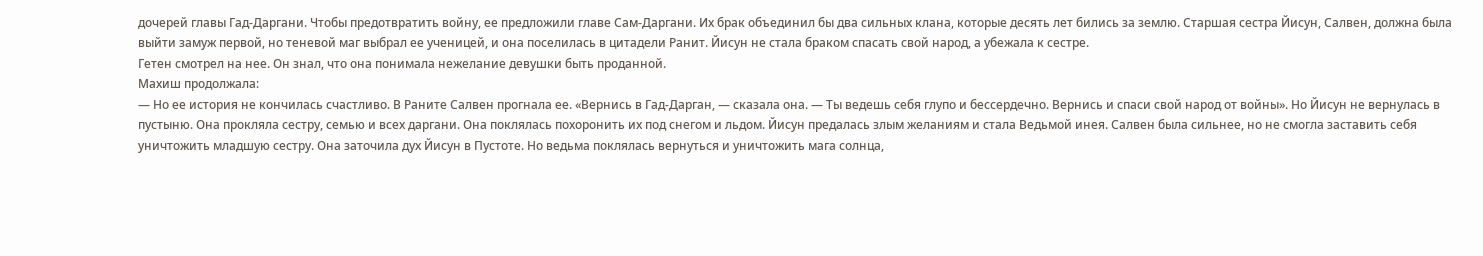дочерей главы Гад-Даргани. Чтобы предотвратить войну, ее предложили главе Сам-Даргани. Их брак объединил бы два сильных клана, которые десять лет бились за землю. Старшая сестра Йисун, Салвен, должна была выйти замуж первой, но теневой маг выбрал ее ученицей, и она поселилась в цитадели Ранит. Йисун не стала браком спасать свой народ, а убежала к сестре.
Гетен смотрел на нее. Он знал, что она понимала нежелание девушки быть проданной.
Махиш продолжала:
— Но ее история не кончилась счастливо. В Раните Салвен прогнала ее. «Вернись в Гад-Дарган, — сказала она. — Ты ведешь себя глупо и бессердечно. Вернись и спаси свой народ от войны». Но Йисун не вернулась в пустыню. Она прокляла сестру, семью и всех даргани. Она поклялась похоронить их под снегом и льдом. Йисун предалась злым желаниям и стала Ведьмой инея. Салвен была сильнее, но не смогла заставить себя уничтожить младшую сестру. Она заточила дух Йисун в Пустоте. Но ведьма поклялась вернуться и уничтожить мага солнца,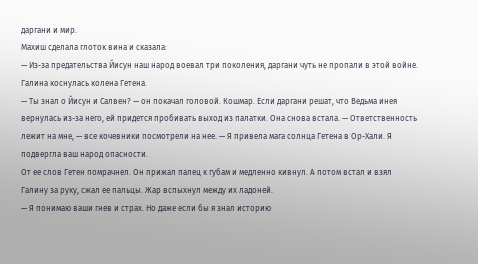даргани и мир.
Махиш сделала глоток вина и сказала:
— Из-за предательства Йисун наш народ воевал три поколения, даргани чуть не пропали в этой войне.
Галина коснулась колена Гетена.
— Ты знал о Йисун и Салвен? — он покачал головой. Кошмар. Если даргани решат, что Ведьма инея вернулась из-за него, ей придется пробивать выход из палатки. Она снова встала. — Ответственность лежит на мне, — все кочевники посмотрели на нее. — Я привела мага солнца Гетена в Ор-Хали. Я подвергла ваш народ опасности.
От ее слов Гетен помрачнел. Он прижал палец к губам и медленно кивнул. А потом встал и взял Галину за руку, сжал ее пальцы. Жар вспыхнул между их ладоней.
— Я понимаю ваши гнев и страх. Но даже если бы я знал историю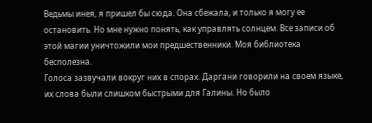Ведьмы инея, я пришел бы сюда. Она сбежала, и только я могу ее остановить. Но мне нужно понять, как управлять солнцем. Все записи об этой магии уничтожили мои предшественники. Моя библиотека бесполезна.
Голоса зазвучали вокруг них в спорах. Даргани говорили на своем языке, их слова были слишком быстрыми для Галины. Но было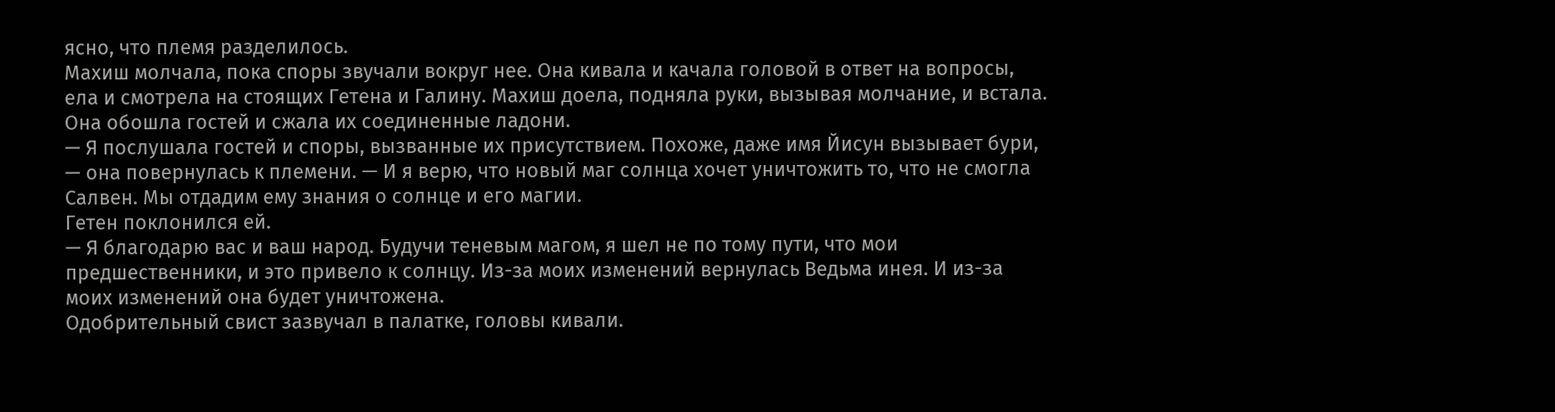ясно, что племя разделилось.
Махиш молчала, пока споры звучали вокруг нее. Она кивала и качала головой в ответ на вопросы, ела и смотрела на стоящих Гетена и Галину. Махиш доела, подняла руки, вызывая молчание, и встала. Она обошла гостей и сжала их соединенные ладони.
— Я послушала гостей и споры, вызванные их присутствием. Похоже, даже имя Йисун вызывает бури, — она повернулась к племени. — И я верю, что новый маг солнца хочет уничтожить то, что не смогла Салвен. Мы отдадим ему знания о солнце и его магии.
Гетен поклонился ей.
— Я благодарю вас и ваш народ. Будучи теневым магом, я шел не по тому пути, что мои предшественники, и это привело к солнцу. Из-за моих изменений вернулась Ведьма инея. И из-за моих изменений она будет уничтожена.
Одобрительный свист зазвучал в палатке, головы кивали.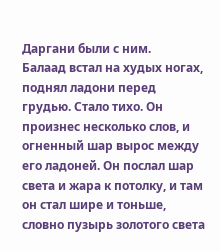Даргани были с ним.
Балаад встал на худых ногах, поднял ладони перед грудью. Стало тихо. Он произнес несколько слов, и огненный шар вырос между его ладоней. Он послал шар света и жара к потолку, и там он стал шире и тоньше, словно пузырь золотого света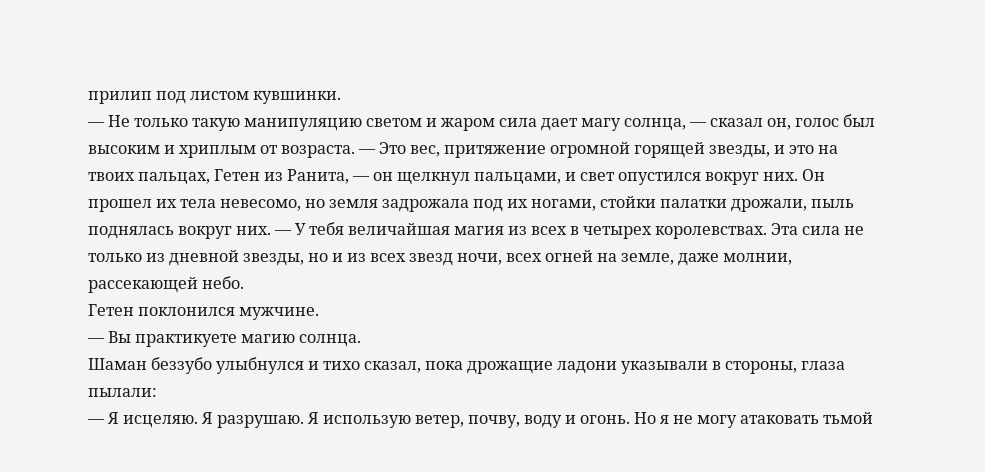прилип под листом кувшинки.
— Не только такую манипуляцию светом и жаром сила дает магу солнца, — сказал он, голос был высоким и хриплым от возраста. — Это вес, притяжение огромной горящей звезды, и это на твоих пальцах, Гетен из Ранита, — он щелкнул пальцами, и свет опустился вокруг них. Он прошел их тела невесомо, но земля задрожала под их ногами, стойки палатки дрожали, пыль поднялась вокруг них. — У тебя величайшая магия из всех в четырех королевствах. Эта сила не только из дневной звезды, но и из всех звезд ночи, всех огней на земле, даже молнии, рассекающей небо.
Гетен поклонился мужчине.
— Вы практикуете магию солнца.
Шаман беззубо улыбнулся и тихо сказал, пока дрожащие ладони указывали в стороны, глаза пылали:
— Я исцеляю. Я разрушаю. Я использую ветер, почву, воду и огонь. Но я не могу атаковать тьмой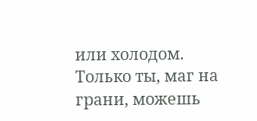или холодом. Только ты, маг на грани, можешь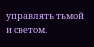управлять тьмой и светом.